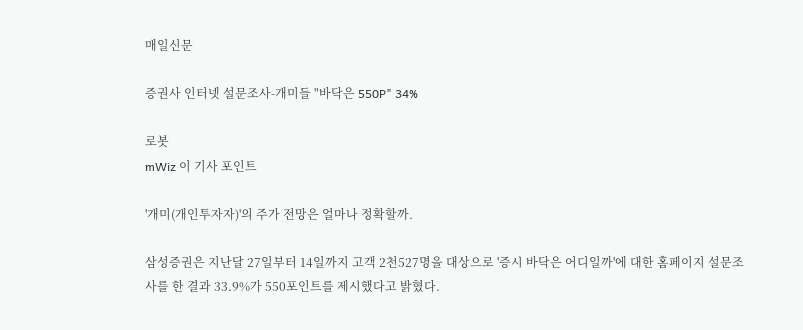매일신문

증권사 인터넷 설문조사-개미들 "바닥은 550P" 34%

로봇
mWiz 이 기사 포인트

'개미(개인투자자)'의 주가 전망은 얼마나 정확할까.

삼성증권은 지난달 27일부터 14일까지 고객 2천527명을 대상으로 '증시 바닥은 어디일까'에 대한 홈페이지 설문조사를 한 결과 33.9%가 550포인트를 제시했다고 밝혔다.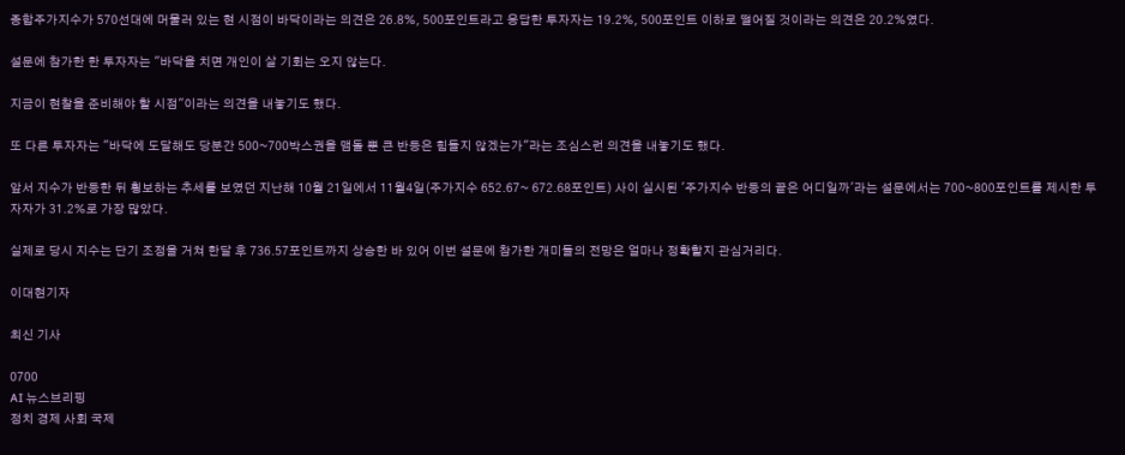종합주가지수가 570선대에 머물러 있는 현 시점이 바닥이라는 의견은 26.8%, 500포인트라고 응답한 투자자는 19.2%, 500포인트 이하로 떨어질 것이라는 의견은 20.2%였다.

설문에 참가한 한 투자자는 "바닥을 치면 개인이 살 기회는 오지 않는다.

지금이 현찰을 준비해야 할 시점"이라는 의견을 내놓기도 했다.

또 다른 투자자는 "바닥에 도달해도 당분간 500~700박스권을 맴돌 뿐 큰 반등은 힘들지 않겠는가"라는 조심스런 의견을 내놓기도 했다.

앞서 지수가 반등한 뒤 횡보하는 추세를 보였던 지난해 10월 21일에서 11월4일(주가지수 652.67~ 672.68포인트) 사이 실시된 '주가지수 반등의 끝은 어디일까'라는 설문에서는 700~800포인트를 제시한 투자자가 31.2%로 가장 많았다.

실제로 당시 지수는 단기 조정을 거쳐 한달 후 736.57포인트까지 상승한 바 있어 이번 설문에 참가한 개미들의 전망은 얼마나 정확할지 관심거리다.

이대현기자

최신 기사

0700
AI 뉴스브리핑
정치 경제 사회 국제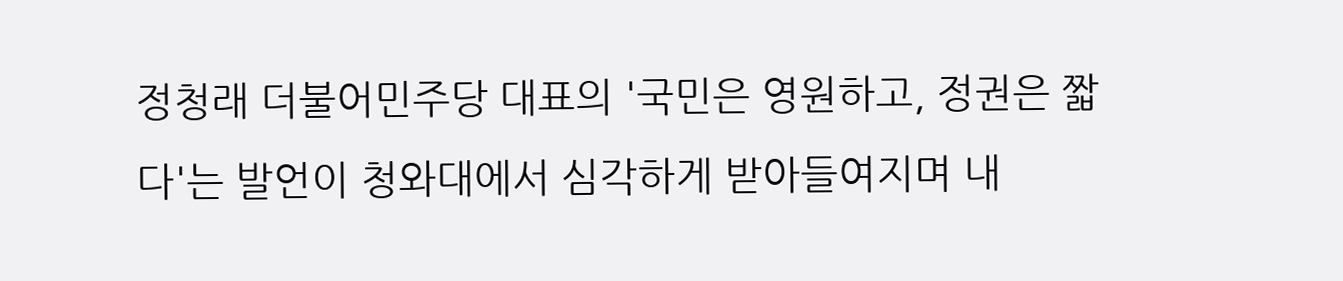정청래 더불어민주당 대표의 '국민은 영원하고, 정권은 짧다'는 발언이 청와대에서 심각하게 받아들여지며 내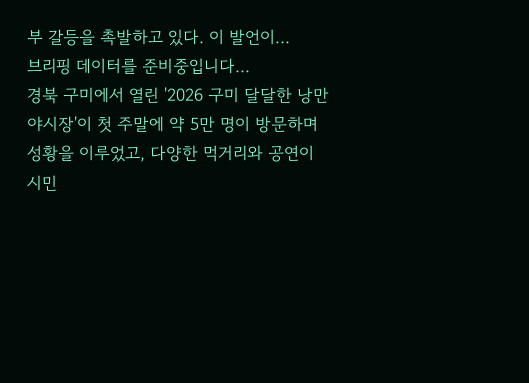부 갈등을 촉발하고 있다. 이 발언이...
브리핑 데이터를 준비중입니다...
경북 구미에서 열린 '2026 구미 달달한 낭만야시장'이 첫 주말에 약 5만 명이 방문하며 성황을 이루었고, 다양한 먹거리와 공연이 시민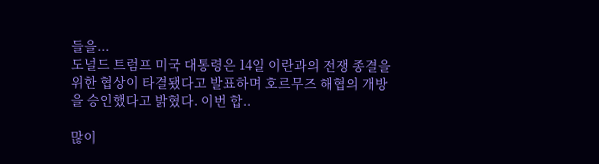들을...
도널드 트럼프 미국 대통령은 14일 이란과의 전쟁 종결을 위한 협상이 타결됐다고 발표하며 호르무즈 해협의 개방을 승인했다고 밝혔다. 이번 합..

많이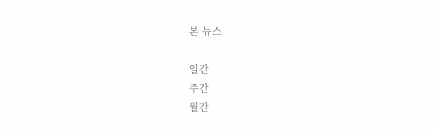본 뉴스

일간
주간
월간